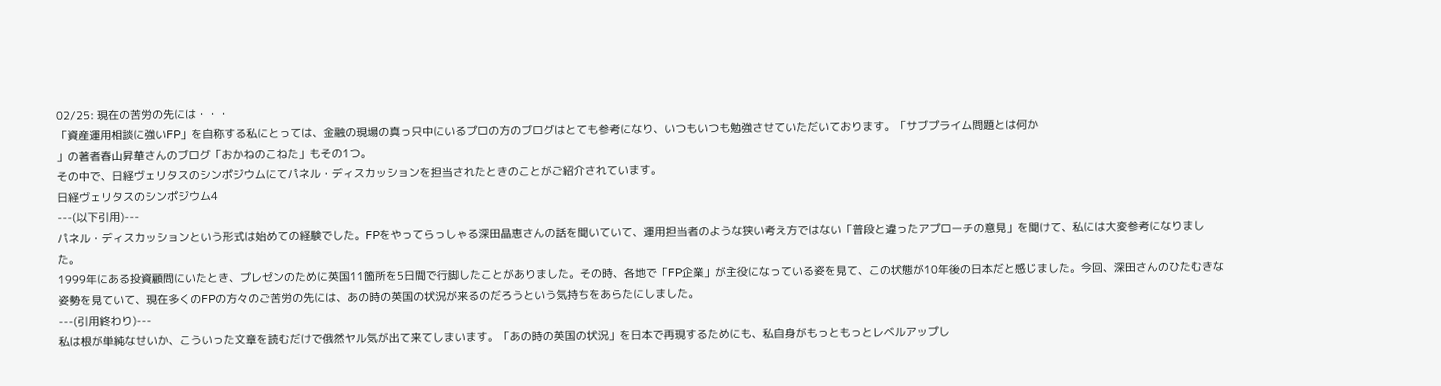02/25: 現在の苦労の先には・・・
「資産運用相談に強いFP」を自称する私にとっては、金融の現場の真っ只中にいるプロの方のブログはとても参考になり、いつもいつも勉強させていただいております。「サブプライム問題とは何か
」の著者春山昇華さんのブログ「おかねのこねた」もその1つ。
その中で、日経ヴェリタスのシンポジウムにてパネル・ディスカッションを担当されたときのことがご紹介されています。
日経ヴェリタスのシンポジウム4
---(以下引用)---
パネル・ディスカッションという形式は始めての経験でした。FPをやってらっしゃる深田晶恵さんの話を聞いていて、運用担当者のような狭い考え方ではない「普段と違ったアプローチの意見」を聞けて、私には大変参考になりました。
1999年にある投資顧問にいたとき、プレゼンのために英国11箇所を5日間で行脚したことがありました。その時、各地で「FP企業」が主役になっている姿を見て、この状態が10年後の日本だと感じました。今回、深田さんのひたむきな姿勢を見ていて、現在多くのFPの方々のご苦労の先には、あの時の英国の状況が来るのだろうという気持ちをあらたにしました。
---(引用終わり)---
私は根が単純なせいか、こういった文章を読むだけで俄然ヤル気が出て来てしまいます。「あの時の英国の状況」を日本で再現するためにも、私自身がもっともっとレベルアップし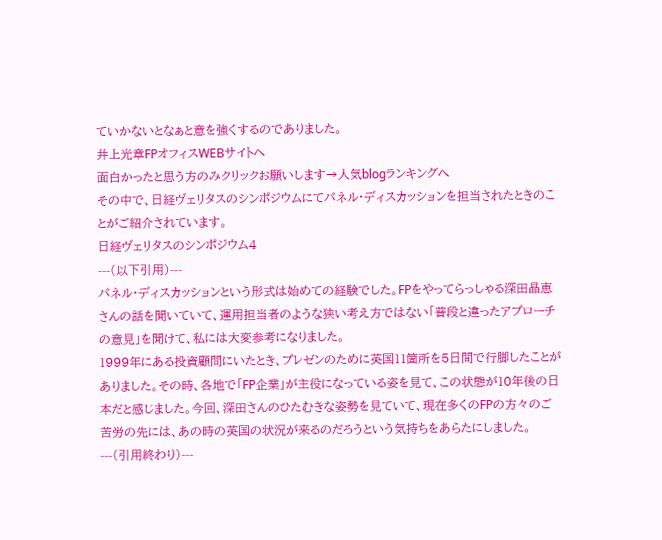ていかないとなぁと意を強くするのでありました。
井上光章FPオフィスWEBサイトへ
面白かったと思う方のみクリックお願いします→人気blogランキングへ
その中で、日経ヴェリタスのシンポジウムにてパネル・ディスカッションを担当されたときのことがご紹介されています。
日経ヴェリタスのシンポジウム4
---(以下引用)---
パネル・ディスカッションという形式は始めての経験でした。FPをやってらっしゃる深田晶恵さんの話を聞いていて、運用担当者のような狭い考え方ではない「普段と違ったアプローチの意見」を聞けて、私には大変参考になりました。
1999年にある投資顧問にいたとき、プレゼンのために英国11箇所を5日間で行脚したことがありました。その時、各地で「FP企業」が主役になっている姿を見て、この状態が10年後の日本だと感じました。今回、深田さんのひたむきな姿勢を見ていて、現在多くのFPの方々のご苦労の先には、あの時の英国の状況が来るのだろうという気持ちをあらたにしました。
---(引用終わり)---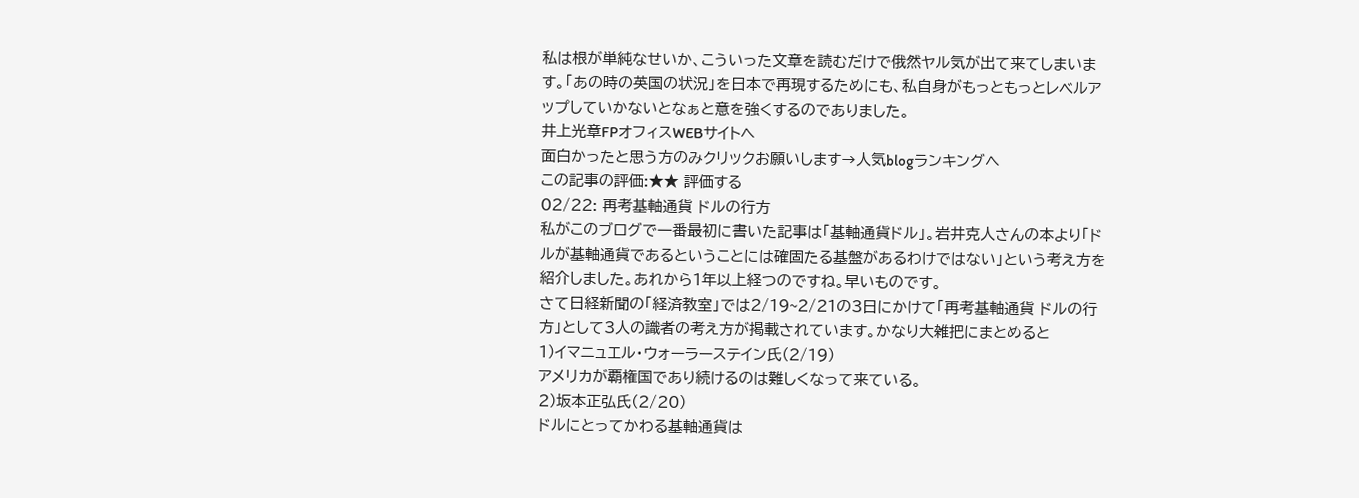私は根が単純なせいか、こういった文章を読むだけで俄然ヤル気が出て来てしまいます。「あの時の英国の状況」を日本で再現するためにも、私自身がもっともっとレベルアップしていかないとなぁと意を強くするのでありました。
井上光章FPオフィスWEBサイトへ
面白かったと思う方のみクリックお願いします→人気blogランキングへ
この記事の評価:★★ 評価する
02/22: 再考基軸通貨 ドルの行方
私がこのブログで一番最初に書いた記事は「基軸通貨ドル」。岩井克人さんの本より「ドルが基軸通貨であるということには確固たる基盤があるわけではない」という考え方を紹介しました。あれから1年以上経つのですね。早いものです。
さて日経新聞の「経済教室」では2/19~2/21の3日にかけて「再考基軸通貨 ドルの行方」として3人の識者の考え方が掲載されています。かなり大雑把にまとめると
1)イマニュエル・ウォーラーステイン氏(2/19)
アメリカが覇権国であり続けるのは難しくなって来ている。
2)坂本正弘氏(2/20)
ドルにとってかわる基軸通貨は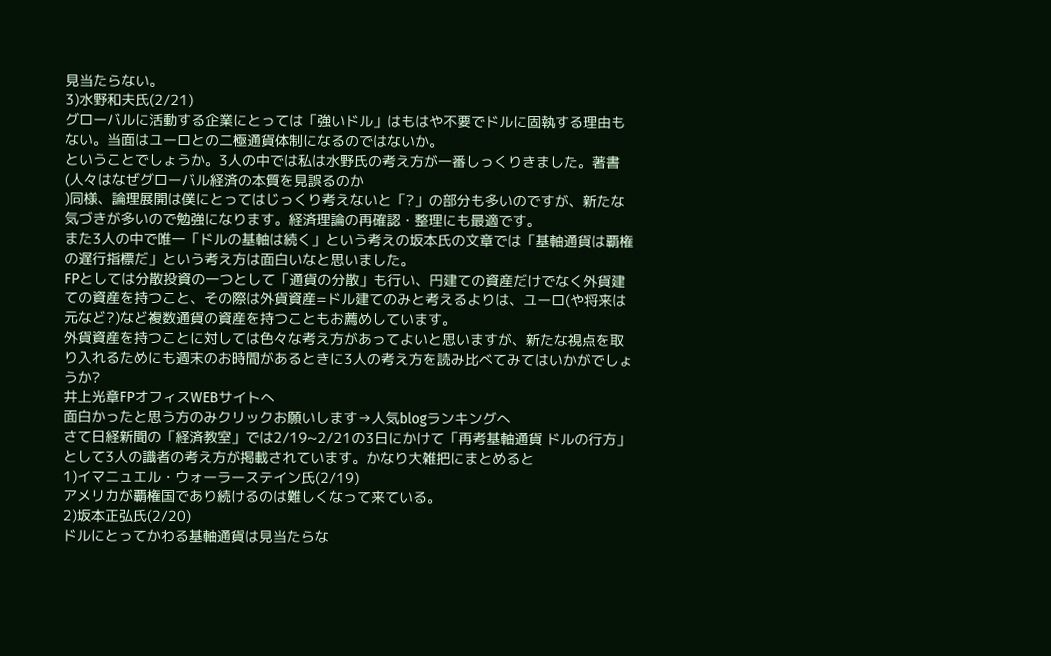見当たらない。
3)水野和夫氏(2/21)
グローバルに活動する企業にとっては「強いドル」はもはや不要でドルに固執する理由もない。当面はユーロとの二極通貨体制になるのではないか。
ということでしょうか。3人の中では私は水野氏の考え方が一番しっくりきました。著書(人々はなぜグローバル経済の本質を見誤るのか
)同様、論理展開は僕にとってはじっくり考えないと「?」の部分も多いのですが、新たな気づきが多いので勉強になります。経済理論の再確認・整理にも最適です。
また3人の中で唯一「ドルの基軸は続く」という考えの坂本氏の文章では「基軸通貨は覇権の遅行指標だ」という考え方は面白いなと思いました。
FPとしては分散投資の一つとして「通貨の分散」も行い、円建ての資産だけでなく外貨建ての資産を持つこと、その際は外貨資産=ドル建てのみと考えるよりは、ユーロ(や将来は元など?)など複数通貨の資産を持つこともお薦めしています。
外貨資産を持つことに対しては色々な考え方があってよいと思いますが、新たな視点を取り入れるためにも週末のお時間があるときに3人の考え方を読み比べてみてはいかがでしょうか?
井上光章FPオフィスWEBサイトへ
面白かったと思う方のみクリックお願いします→人気blogランキングへ
さて日経新聞の「経済教室」では2/19~2/21の3日にかけて「再考基軸通貨 ドルの行方」として3人の識者の考え方が掲載されています。かなり大雑把にまとめると
1)イマニュエル・ウォーラーステイン氏(2/19)
アメリカが覇権国であり続けるのは難しくなって来ている。
2)坂本正弘氏(2/20)
ドルにとってかわる基軸通貨は見当たらな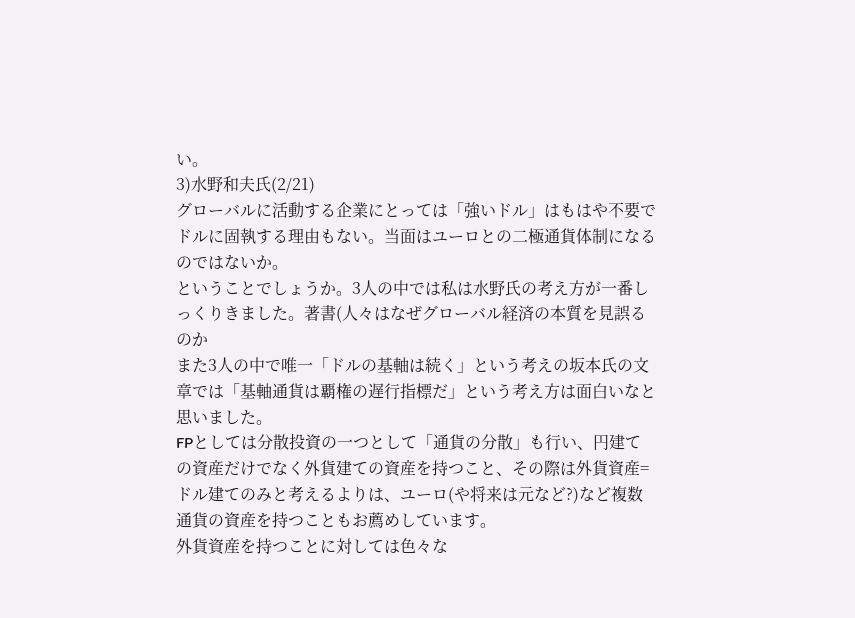い。
3)水野和夫氏(2/21)
グローバルに活動する企業にとっては「強いドル」はもはや不要でドルに固執する理由もない。当面はユーロとの二極通貨体制になるのではないか。
ということでしょうか。3人の中では私は水野氏の考え方が一番しっくりきました。著書(人々はなぜグローバル経済の本質を見誤るのか
また3人の中で唯一「ドルの基軸は続く」という考えの坂本氏の文章では「基軸通貨は覇権の遅行指標だ」という考え方は面白いなと思いました。
FPとしては分散投資の一つとして「通貨の分散」も行い、円建ての資産だけでなく外貨建ての資産を持つこと、その際は外貨資産=ドル建てのみと考えるよりは、ユーロ(や将来は元など?)など複数通貨の資産を持つこともお薦めしています。
外貨資産を持つことに対しては色々な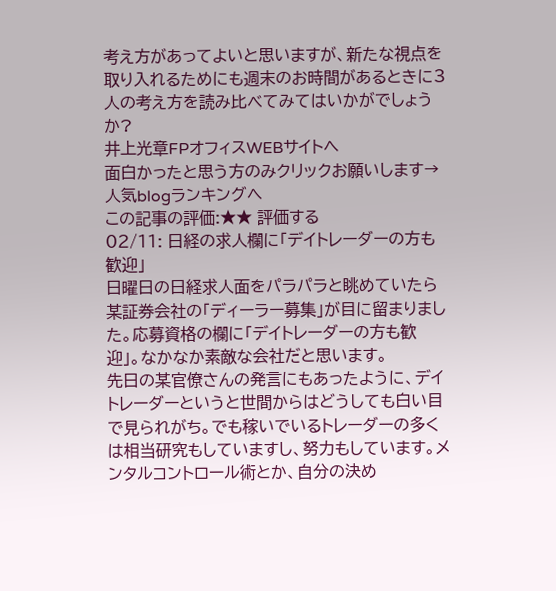考え方があってよいと思いますが、新たな視点を取り入れるためにも週末のお時間があるときに3人の考え方を読み比べてみてはいかがでしょうか?
井上光章FPオフィスWEBサイトへ
面白かったと思う方のみクリックお願いします→人気blogランキングへ
この記事の評価:★★ 評価する
02/11: 日経の求人欄に「デイトレーダーの方も歓迎」
日曜日の日経求人面をパラパラと眺めていたら某証券会社の「ディーラー募集」が目に留まりました。応募資格の欄に「デイトレーダーの方も歓迎」。なかなか素敵な会社だと思います。
先日の某官僚さんの発言にもあったように、デイトレーダーというと世間からはどうしても白い目で見られがち。でも稼いでいるトレーダーの多くは相当研究もしていますし、努力もしています。メンタルコントロール術とか、自分の決め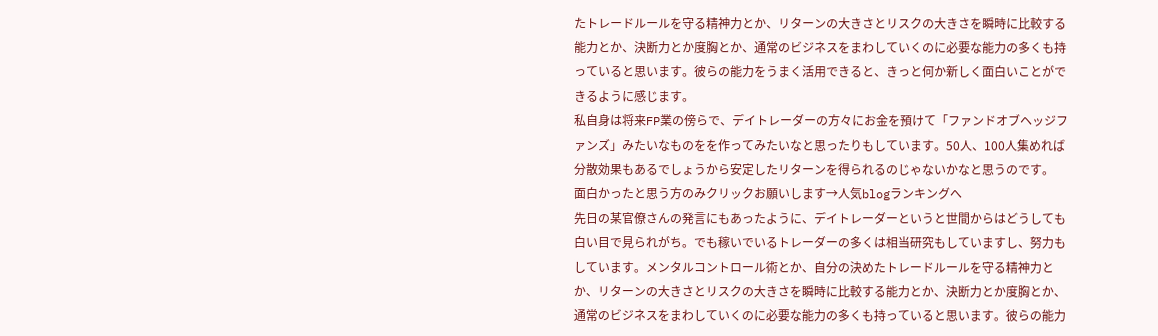たトレードルールを守る精神力とか、リターンの大きさとリスクの大きさを瞬時に比較する能力とか、決断力とか度胸とか、通常のビジネスをまわしていくのに必要な能力の多くも持っていると思います。彼らの能力をうまく活用できると、きっと何か新しく面白いことができるように感じます。
私自身は将来FP業の傍らで、デイトレーダーの方々にお金を預けて「ファンドオブヘッジファンズ」みたいなものをを作ってみたいなと思ったりもしています。50人、100人集めれば分散効果もあるでしょうから安定したリターンを得られるのじゃないかなと思うのです。
面白かったと思う方のみクリックお願いします→人気blogランキングへ
先日の某官僚さんの発言にもあったように、デイトレーダーというと世間からはどうしても白い目で見られがち。でも稼いでいるトレーダーの多くは相当研究もしていますし、努力もしています。メンタルコントロール術とか、自分の決めたトレードルールを守る精神力とか、リターンの大きさとリスクの大きさを瞬時に比較する能力とか、決断力とか度胸とか、通常のビジネスをまわしていくのに必要な能力の多くも持っていると思います。彼らの能力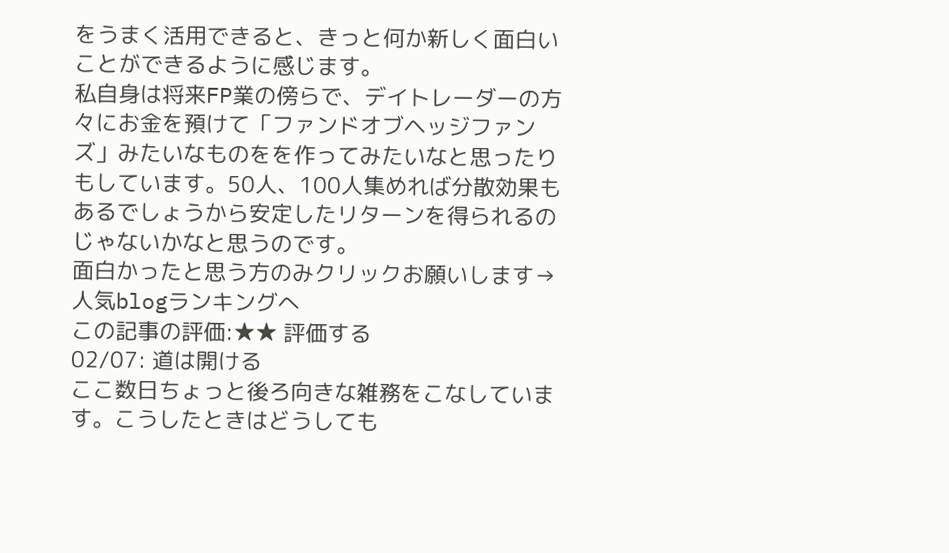をうまく活用できると、きっと何か新しく面白いことができるように感じます。
私自身は将来FP業の傍らで、デイトレーダーの方々にお金を預けて「ファンドオブヘッジファンズ」みたいなものをを作ってみたいなと思ったりもしています。50人、100人集めれば分散効果もあるでしょうから安定したリターンを得られるのじゃないかなと思うのです。
面白かったと思う方のみクリックお願いします→人気blogランキングへ
この記事の評価:★★ 評価する
02/07: 道は開ける
ここ数日ちょっと後ろ向きな雑務をこなしています。こうしたときはどうしても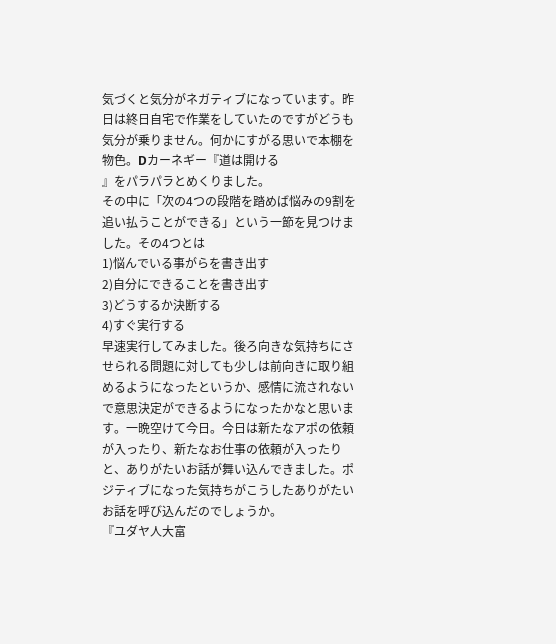気づくと気分がネガティブになっています。昨日は終日自宅で作業をしていたのですがどうも気分が乗りません。何かにすがる思いで本棚を物色。Dカーネギー『道は開ける
』をパラパラとめくりました。
その中に「次の4つの段階を踏めば悩みの9割を追い払うことができる」という一節を見つけました。その4つとは
1)悩んでいる事がらを書き出す
2)自分にできることを書き出す
3)どうするか決断する
4)すぐ実行する
早速実行してみました。後ろ向きな気持ちにさせられる問題に対しても少しは前向きに取り組めるようになったというか、感情に流されないで意思決定ができるようになったかなと思います。一晩空けて今日。今日は新たなアポの依頼が入ったり、新たなお仕事の依頼が入ったりと、ありがたいお話が舞い込んできました。ポジティブになった気持ちがこうしたありがたいお話を呼び込んだのでしょうか。
『ユダヤ人大富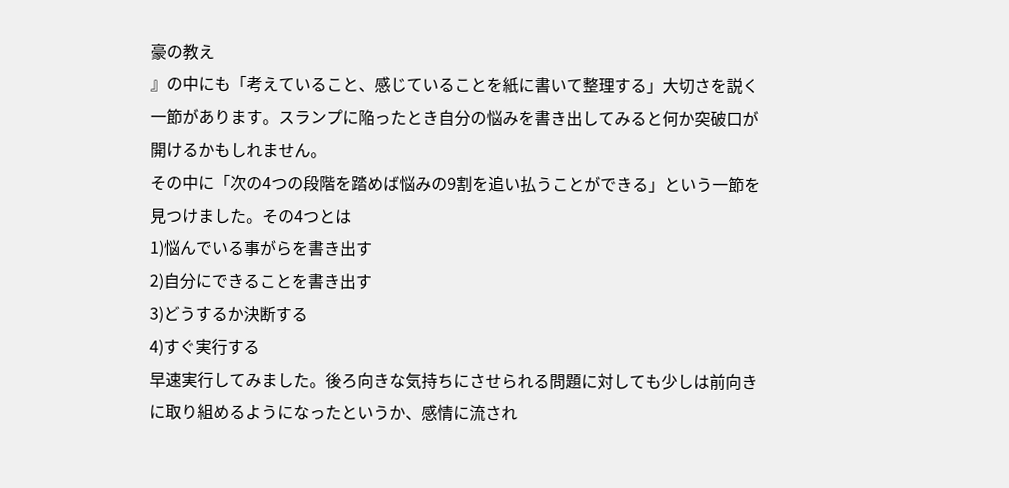豪の教え
』の中にも「考えていること、感じていることを紙に書いて整理する」大切さを説く一節があります。スランプに陥ったとき自分の悩みを書き出してみると何か突破口が開けるかもしれません。
その中に「次の4つの段階を踏めば悩みの9割を追い払うことができる」という一節を見つけました。その4つとは
1)悩んでいる事がらを書き出す
2)自分にできることを書き出す
3)どうするか決断する
4)すぐ実行する
早速実行してみました。後ろ向きな気持ちにさせられる問題に対しても少しは前向きに取り組めるようになったというか、感情に流され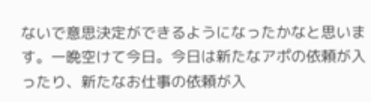ないで意思決定ができるようになったかなと思います。一晩空けて今日。今日は新たなアポの依頼が入ったり、新たなお仕事の依頼が入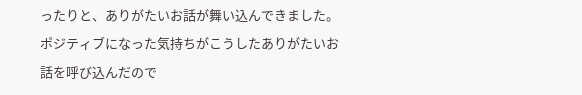ったりと、ありがたいお話が舞い込んできました。ポジティブになった気持ちがこうしたありがたいお話を呼び込んだので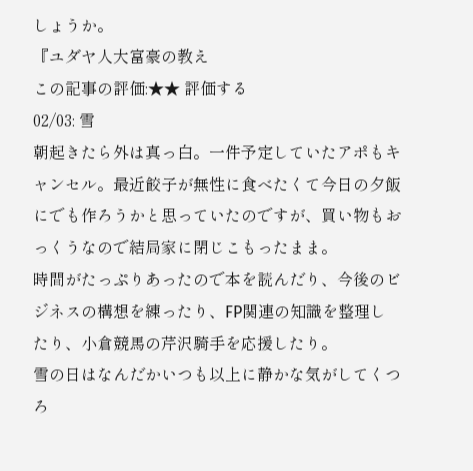しょうか。
『ユダヤ人大富豪の教え
この記事の評価:★★ 評価する
02/03: 雪
朝起きたら外は真っ白。一件予定していたアポもキャンセル。最近餃子が無性に食べたくて今日の夕飯にでも作ろうかと思っていたのですが、買い物もおっくうなので結局家に閉じこもったまま。
時間がたっぷりあったので本を読んだり、今後のビジネスの構想を練ったり、FP関連の知識を整理したり、小倉競馬の芹沢騎手を応援したり。
雪の日はなんだかいつも以上に静かな気がしてくつろ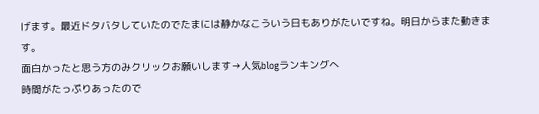げます。最近ドタバタしていたのでたまには静かなこういう日もありがたいですね。明日からまた動きます。
面白かったと思う方のみクリックお願いします→人気blogランキングへ
時間がたっぷりあったので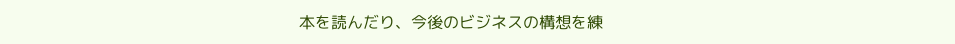本を読んだり、今後のビジネスの構想を練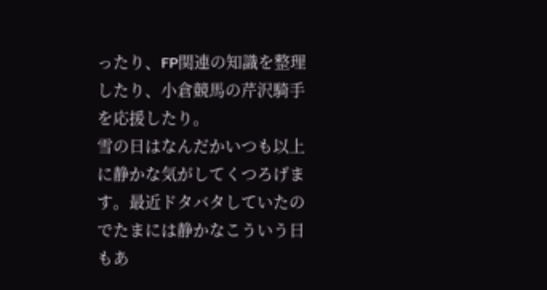ったり、FP関連の知識を整理したり、小倉競馬の芹沢騎手を応援したり。
雪の日はなんだかいつも以上に静かな気がしてくつろげます。最近ドタバタしていたのでたまには静かなこういう日もあ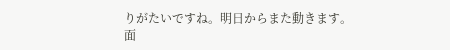りがたいですね。明日からまた動きます。
面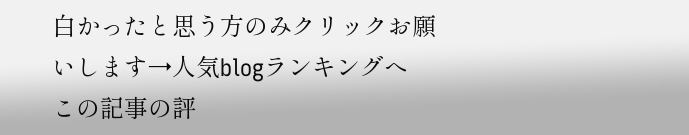白かったと思う方のみクリックお願いします→人気blogランキングへ
この記事の評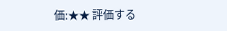価:★★ 評価する